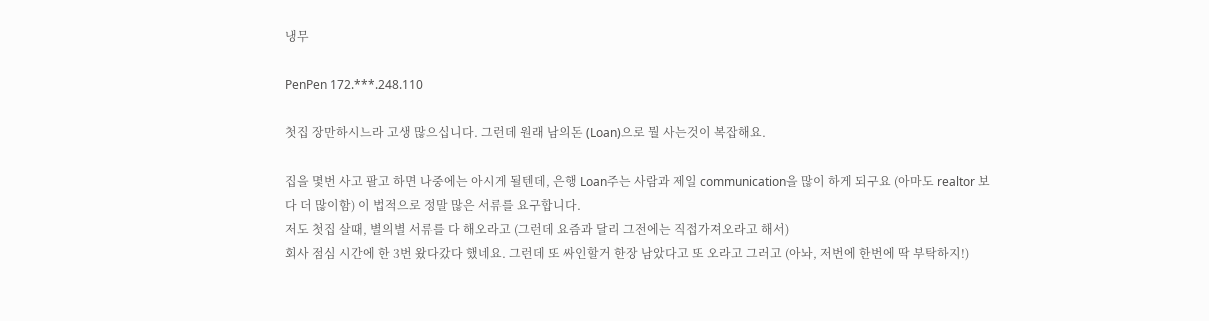냉무

PenPen 172.***.248.110

첫집 장만하시느라 고생 많으십니다. 그런데 원래 남의돈 (Loan)으로 뭘 사는것이 복잡해요.

집을 몇번 사고 팔고 하면 나중에는 아시게 될텐데, 은행 Loan주는 사람과 제일 communication을 많이 하게 되구요 (아마도 realtor 보다 더 많이함) 이 법적으로 정말 많은 서류를 요구합니다.
저도 첫집 살때, 별의별 서류를 다 해오라고 (그런데 요즘과 달리 그전에는 직접가져오라고 해서)
회사 점심 시간에 한 3번 왔다갔다 했네요. 그런데 또 싸인할거 한장 남았다고 또 오라고 그러고 (아놔, 저번에 한번에 딱 부탁하지!)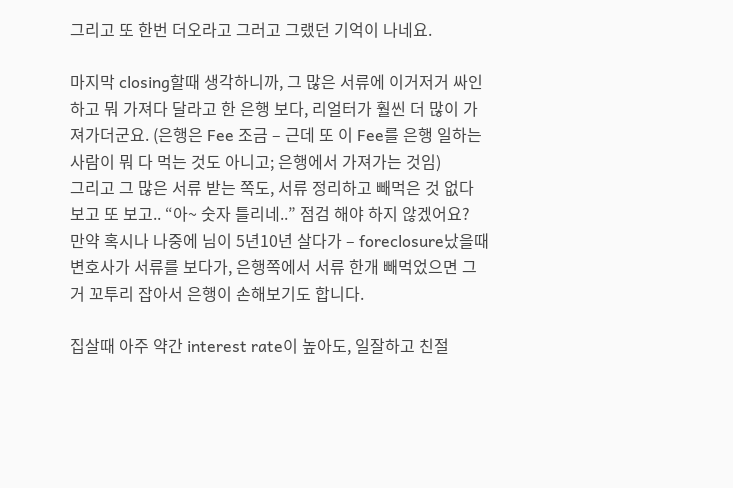그리고 또 한번 더오라고 그러고 그랬던 기억이 나네요.

마지막 closing할때 생각하니까, 그 많은 서류에 이거저거 싸인하고 뭐 가져다 달라고 한 은행 보다, 리얼터가 훨씬 더 많이 가져가더군요. (은행은 Fee 조금 – 근데 또 이 Fee를 은행 일하는 사람이 뭐 다 먹는 것도 아니고; 은행에서 가져가는 것임)
그리고 그 많은 서류 받는 쪽도, 서류 정리하고 빼먹은 것 없다 보고 또 보고.. “아~ 숫자 틀리네..” 점검 해야 하지 않겠어요?
만약 혹시나 나중에 님이 5년10년 살다가 – foreclosure났을때 변호사가 서류를 보다가, 은행쪽에서 서류 한개 빼먹었으면 그거 꼬투리 잡아서 은행이 손해보기도 합니다.

집살때 아주 약간 interest rate이 높아도, 일잘하고 친절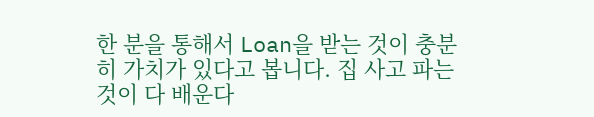한 분을 통해서 Loan을 받는 것이 충분히 가치가 있다고 봅니다. 집 사고 파는 것이 다 배운다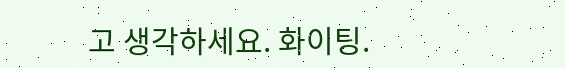고 생각하세요. 화이팅.